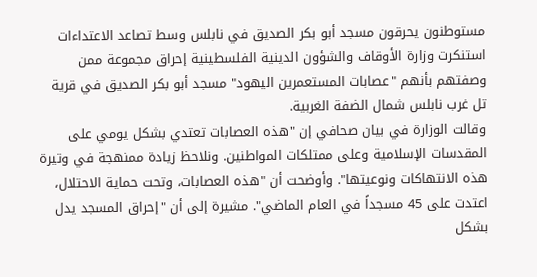مستوطنون يحرقون مسجد أبو بكر الصديق في نابلس وسط تصاعد الاعتداءات
استنكرت وزارة الأوقاف والشؤون الدينية الفلسطينية إحراق مجموعة ممن وصفتهم بأنهم "عصابات المستعمرين اليهود" مسجد أبو بكر الصديق في قرية تل غرب نابلس شمال الضفة الغربية.
وقالت الوزارة في بيان صحافي إن "هذه العصابات تعتدي بشكل يومي على المقدسات الإسلامية وعلى ممتلكات المواطنين. ونلاحظ زيادة ممنهجة في وتيرة هذه الانتهاكات ونوعيتها". وأوضحت أن "هذه العصابات، وتحت حماية الاحتلال، اعتدت على 45 مسجداً في العام الماضي". مشيرة إلى أن "إحراق المسجد يدل بشكل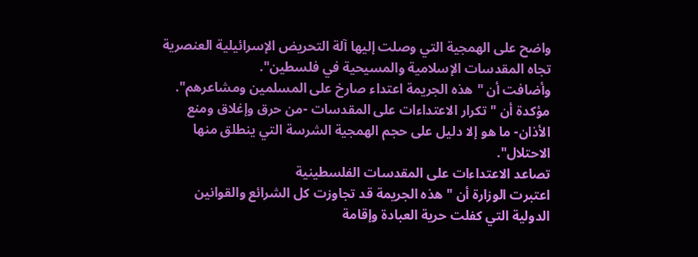واضح على الهمجية التي وصلت إليها آلة التحريض الإسرائيلية العنصرية تجاه المقدسات الإسلامية والمسيحية في فلسطين".
وأضافت أن "هذه الجريمة اعتداء صارخ على المسلمين ومشاعرهم". مؤكدة أن "تكرار الاعتداءات على المقدسات -من حرق وإغلاق ومنع الأذان- ما هو إلا دليل على حجم الهمجية الشرسة التي ينطلق منها الاحتلال".
تصاعد الاعتداءات على المقدسات الفلسطينية
اعتبرت الوزارة أن "هذه الجريمة قد تجاوزت كل الشرائع والقوانين الدولية التي كفلت حرية العبادة وإقامة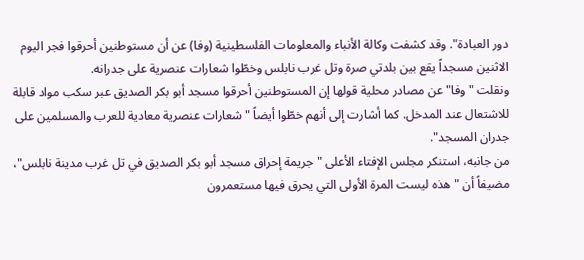دور العبادة". وقد كشفت وكالة الأنباء والمعلومات الفلسطينية (وفا) عن أن مستوطنين أحرقوا فجر اليوم الاثنين مسجداً يقع بين بلدتي صرة وتل غرب نابلس وخطّوا شعارات عنصرية على جدرانه.
ونقلت "وفا" عن مصادر محلية قولها إن المستوطنين أحرقوا مسجد أبو بكر الصديق عبر سكب مواد قابلة للاشتعال عند المدخل. كما أشارت إلى أنهم خطّوا أيضاً "شعارات عنصرية معادية للعرب والمسلمين على جدران المسجد".
من جانبه، استنكر مجلس الإفتاء الأعلى "جريمة إحراق مسجد أبو بكر الصديق في تل غرب مدينة نابلس"، مضيفاً أن "هذه ليست المرة الأولى التي يحرق فيها مستعمرون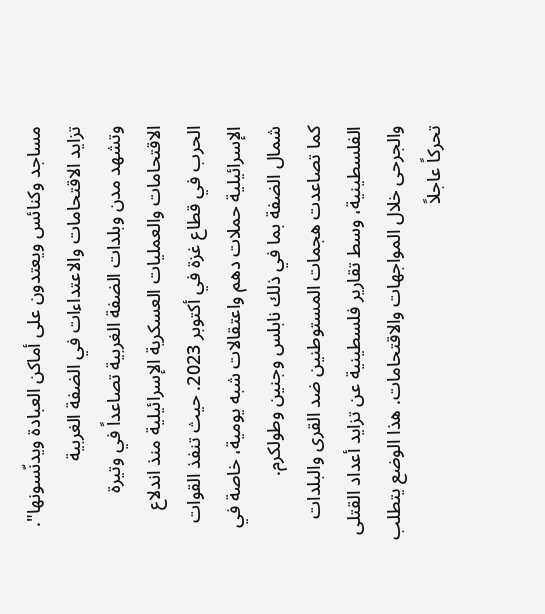مساجد وكنائس ويعتدون على أماكن العبادة ويدنّسونها".
تزايد الاقتحامات والاعتداءات في الضفة الغربية
وتشهد مدن وبلدات الضفة الغربية تصاعداً في وتيرة الاقتحامات والعمليات العسكرية الإسرائيلية منذ اندلاع الحرب في قطاع غزة في أكتوبر 2023. حيث تنفذ القوات الإسرائيلية حملات دهم واعتقالات شبه يومية، خاصة في شمال الضفة بما في ذلك نابلس وجنين وطولكرم.
كما تصاعدت هجمات المستوطنين ضد القرى والبلدات الفلسطينية، وسط تقارير فلسطينية عن تزايد أعداد القتلى والجرحى خلال المواجهات والاقتحامات. هذا الوضع يتطلب تحركاً عاجلاً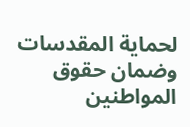لحماية المقدسات وضمان حقوق المواطنين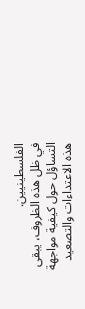الفلسطينيين.
في ظل هذه الظروف، يبقى التساؤل حول كيفية مواجهة هذه الاعتداءات والتصعيد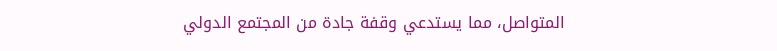المتواصل، مما يستدعي وقفة جادة من المجتمع الدولي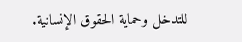للتدخل وحماية الحقوق الإنسانية.